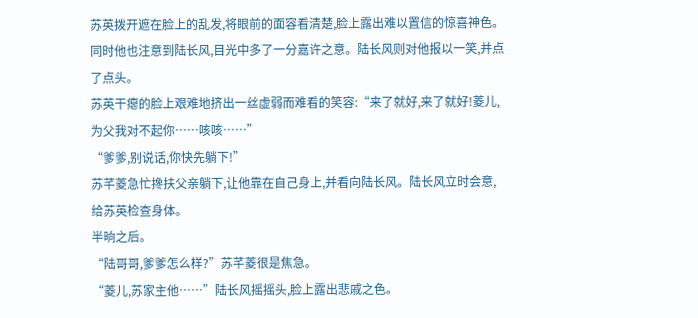苏英拨开遮在脸上的乱发,将眼前的面容看清楚,脸上露出难以置信的惊喜神色。同时他也注意到陆长风,目光中多了一分嘉许之意。陆长风则对他报以一笑,并点了点头。
苏英干瘪的脸上艰难地挤出一丝虚弱而难看的笑容:“来了就好,来了就好!菱儿,为父我对不起你……咳咳……”
“爹爹,别说话,你快先躺下!”
苏芊菱急忙搀扶父亲躺下,让他靠在自己身上,并看向陆长风。陆长风立时会意,给苏英检查身体。
半晌之后。
“陆哥哥,爹爹怎么样?”苏芊菱很是焦急。
“菱儿,苏家主他……”陆长风摇摇头,脸上露出悲戚之色。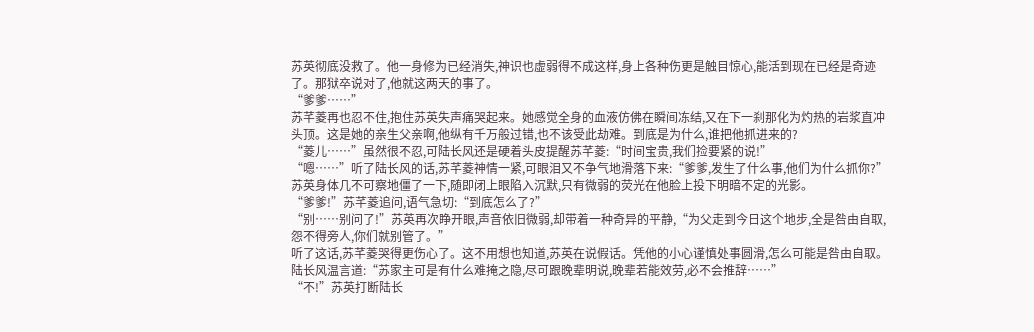苏英彻底没救了。他一身修为已经消失,神识也虚弱得不成这样,身上各种伤更是触目惊心,能活到现在已经是奇迹了。那狱卒说对了,他就这两天的事了。
“爹爹……”
苏芊菱再也忍不住,抱住苏英失声痛哭起来。她感觉全身的血液仿佛在瞬间冻结,又在下一刹那化为灼热的岩浆直冲头顶。这是她的亲生父亲啊,他纵有千万般过错,也不该受此劫难。到底是为什么,谁把他抓进来的?
“菱儿……”虽然很不忍,可陆长风还是硬着头皮提醒苏芊菱:“时间宝贵,我们捡要紧的说!”
“嗯……”听了陆长风的话,苏芊菱神情一紧,可眼泪又不争气地滑落下来:“爹爹,发生了什么事,他们为什么抓你?”
苏英身体几不可察地僵了一下,随即闭上眼陷入沉默,只有微弱的荧光在他脸上投下明暗不定的光影。
“爹爹!”苏芊菱追问,语气急切:“到底怎么了?”
“别……别问了!”苏英再次睁开眼,声音依旧微弱,却带着一种奇异的平静,“为父走到今日这个地步,全是咎由自取,怨不得旁人,你们就别管了。”
听了这话,苏芊菱哭得更伤心了。这不用想也知道,苏英在说假话。凭他的小心谨慎处事圆滑,怎么可能是咎由自取。
陆长风温言道:“苏家主可是有什么难掩之隐,尽可跟晚辈明说,晚辈若能效劳,必不会推辞……”
“不!”苏英打断陆长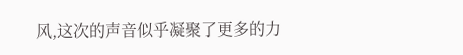风,这次的声音似乎凝聚了更多的力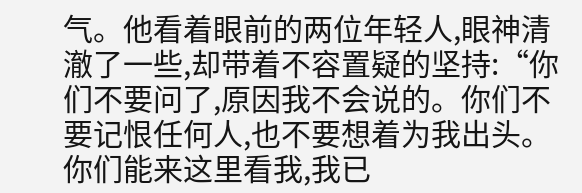气。他看着眼前的两位年轻人,眼神清澈了一些,却带着不容置疑的坚持:“你们不要问了,原因我不会说的。你们不要记恨任何人,也不要想着为我出头。你们能来这里看我,我已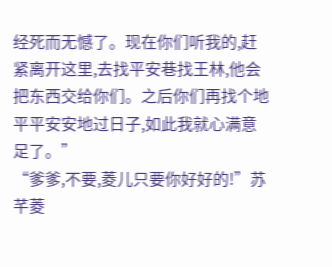经死而无憾了。现在你们听我的,赶紧离开这里,去找平安巷找王林,他会把东西交给你们。之后你们再找个地平平安安地过日子,如此我就心满意足了。”
“爹爹,不要,菱儿只要你好好的!”苏芊菱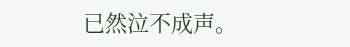已然泣不成声。